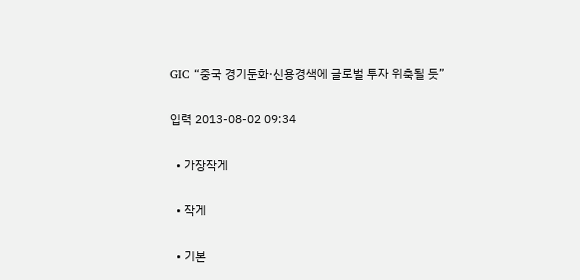GIC “중국 경기둔화·신용경색에 글로벌 투자 위축될 듯”

입력 2013-08-02 09:34

  • 가장작게

  • 작게

  • 기본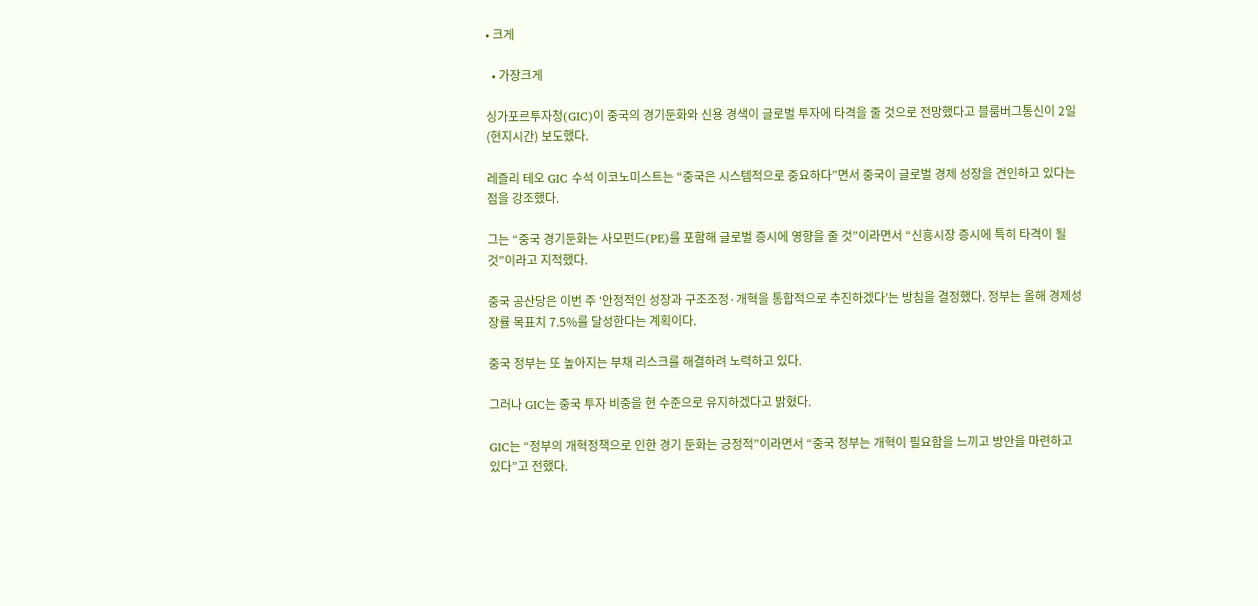• 크게

  • 가장크게

싱가포르투자청(GIC)이 중국의 경기둔화와 신용 경색이 글로벌 투자에 타격을 줄 것으로 전망했다고 블룸버그통신이 2일(현지시간) 보도했다.

레즐리 테오 GIC 수석 이코노미스트는 “중국은 시스템적으로 중요하다”면서 중국이 글로벌 경제 성장을 견인하고 있다는 점을 강조했다.

그는 “중국 경기둔화는 사모펀드(PE)를 포함해 글로벌 증시에 영향을 줄 것”이라면서 “신흥시장 증시에 특히 타격이 될 것”이라고 지적했다.

중국 공산당은 이번 주 ‘안정적인 성장과 구조조정·개혁을 통합적으로 추진하겠다’는 방침을 결정했다. 정부는 올해 경제성장률 목표치 7.5%를 달성한다는 계획이다.

중국 정부는 또 높아지는 부채 리스크를 해결하려 노력하고 있다.

그러나 GIC는 중국 투자 비중을 현 수준으로 유지하겠다고 밝혔다.

GIC는 “정부의 개혁정책으로 인한 경기 둔화는 긍정적”이라면서 “중국 정부는 개혁이 필요함을 느끼고 방안을 마련하고 있다”고 전했다.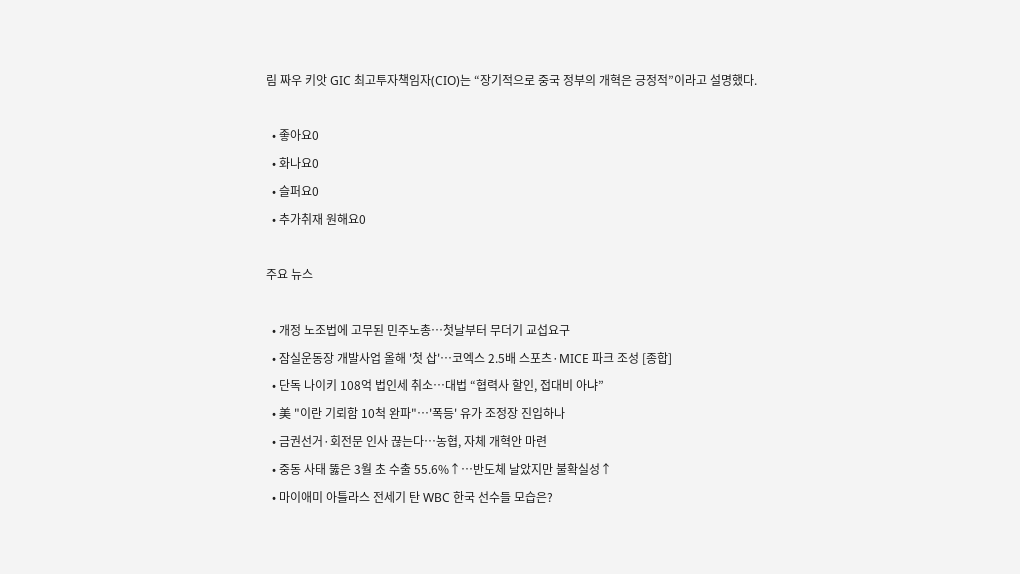림 짜우 키앗 GIC 최고투자책임자(CIO)는 “장기적으로 중국 정부의 개혁은 긍정적”이라고 설명했다.

  • 좋아요0
  • 화나요0
  • 슬퍼요0
  • 추가취재 원해요0

주요 뉴스

  • 개정 노조법에 고무된 민주노총⋯첫날부터 무더기 교섭요구
  • 잠실운동장 개발사업 올해 '첫 삽'…코엑스 2.5배 스포츠·MICE 파크 조성 [종합]
  • 단독 나이키 108억 법인세 취소…대법 “협력사 할인, 접대비 아냐”
  • 美 "이란 기뢰함 10척 완파"…'폭등' 유가 조정장 진입하나
  • 금권선거·회전문 인사 끊는다…농협, 자체 개혁안 마련
  • 중동 사태 뚫은 3월 초 수출 55.6%↑⋯반도체 날았지만 불확실성↑
  • 마이애미 아틀라스 전세기 탄 WBC 한국 선수들 모습은?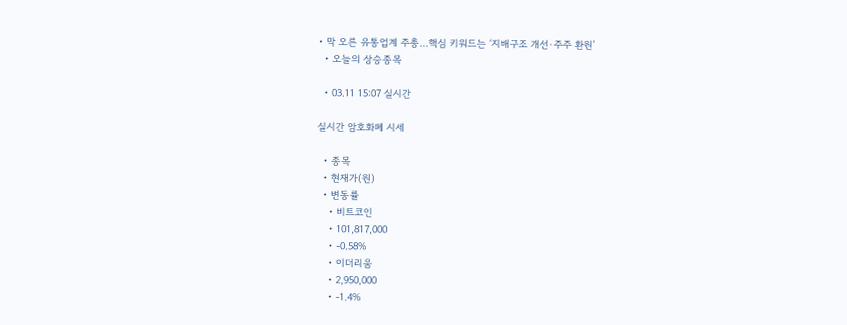• 막 오른 유통업계 주총...핵심 키워드는 ‘지배구조 개선·주주 환원’
  • 오늘의 상승종목

  • 03.11 15:07 실시간

실시간 암호화폐 시세

  • 종목
  • 현재가(원)
  • 변동률
    • 비트코인
    • 101,817,000
    • -0.58%
    • 이더리움
    • 2,950,000
    • -1.4%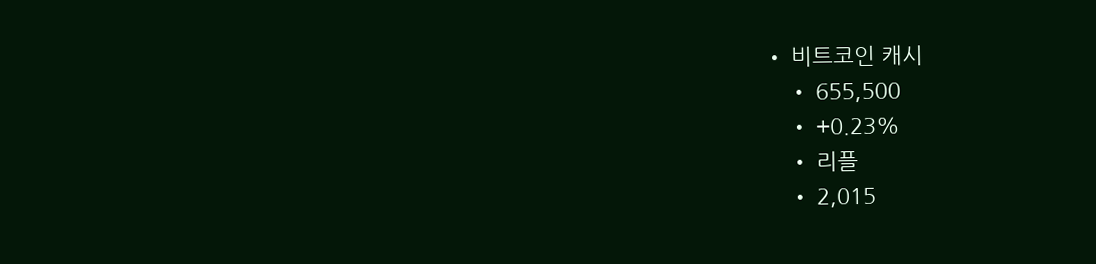• 비트코인 캐시
    • 655,500
    • +0.23%
    • 리플
    • 2,015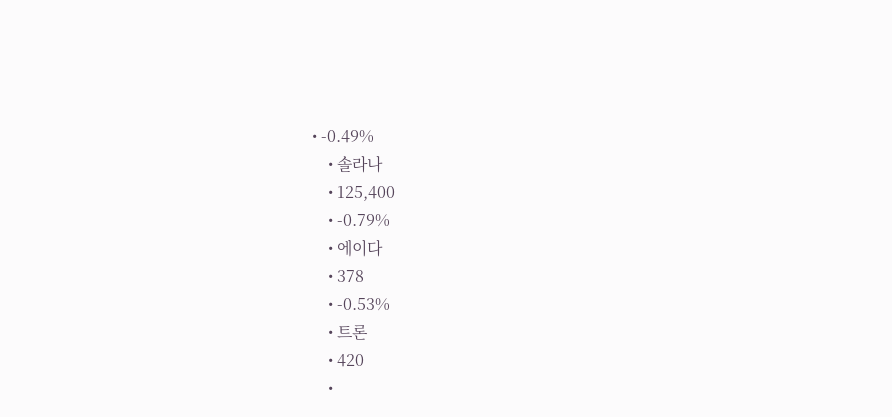• -0.49%
    • 솔라나
    • 125,400
    • -0.79%
    • 에이다
    • 378
    • -0.53%
    • 트론
    • 420
    •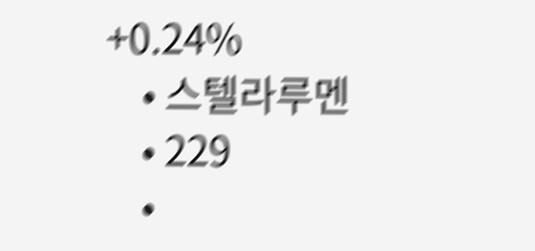+0.24%
    • 스텔라루멘
    • 229
    •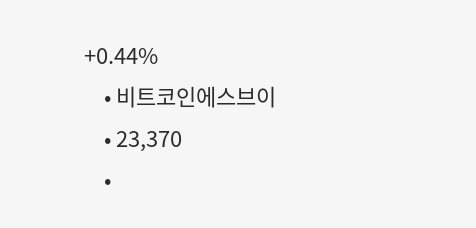+0.44%
    • 비트코인에스브이
    • 23,370
    •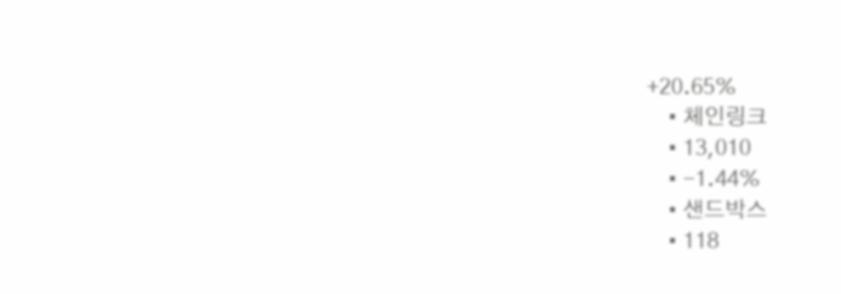+20.65%
    • 체인링크
    • 13,010
    • -1.44%
    • 샌드박스
    • 118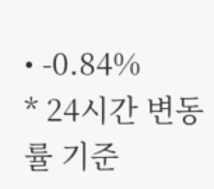• -0.84%
* 24시간 변동률 기준